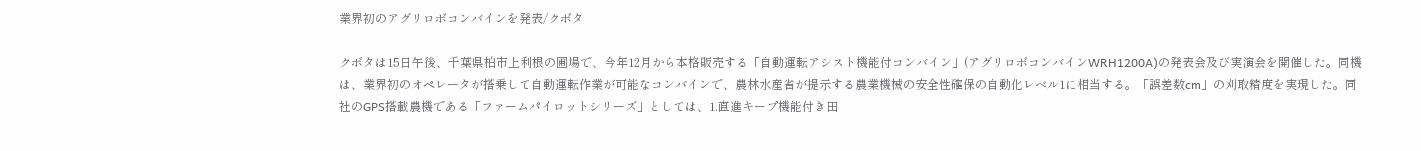業界初のアグリロボコンバインを発表/クボタ

クボタは15日午後、千葉県柏市上利根の圃場で、今年12月から本格販売する「自動運転アシスト機能付コンバイン」(アグリロボコンバインWRH1200A)の発表会及び実演会を開催した。同機は、業界初のオペレータが搭乗して自動運転作業が可能なコンバインで、農林水産省が提示する農業機械の安全性確保の自動化レベル1に相当する。「誤差数cm」の刈取精度を実現した。同社のGPS搭載農機である「ファームパイロットシリーズ」としては、1.直進キープ機能付き田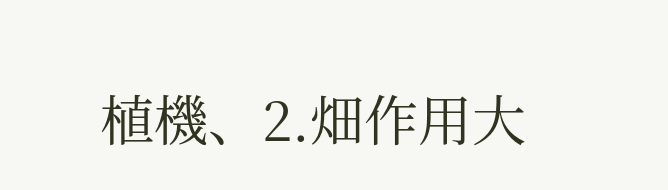植機、2.畑作用大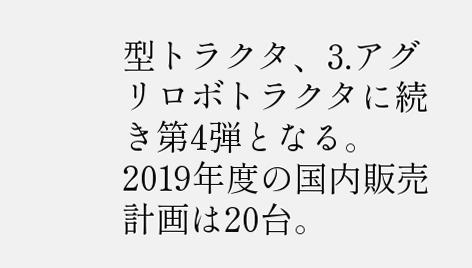型トラクタ、3.アグリロボトラクタに続き第4弾となる。2019年度の国内販売計画は20台。